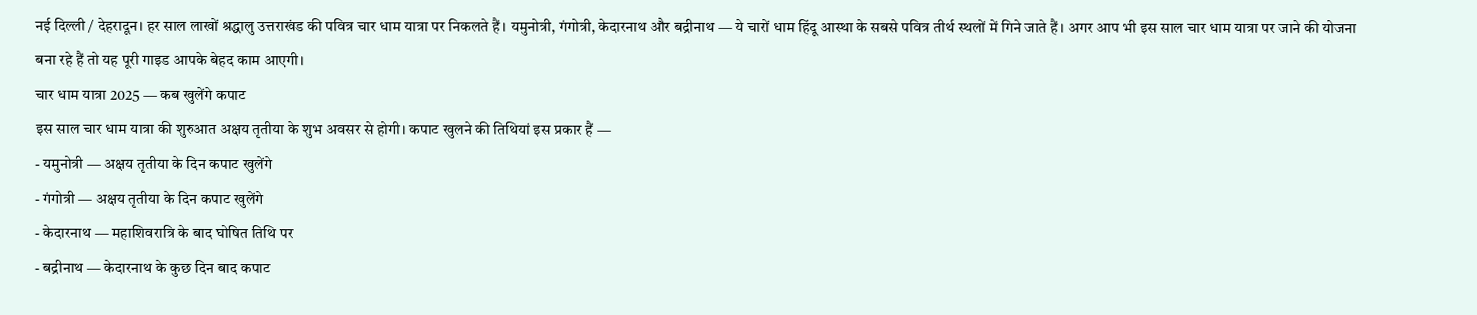नई दिल्ली / देहरादून। हर साल लाखों श्रद्धालु उत्तराखंड की पवित्र चार धाम यात्रा पर निकलते हैं। यमुनोत्री, गंगोत्री, केदारनाथ और बद्रीनाथ — ये चारों धाम हिंदू आस्था के सबसे पवित्र तीर्थ स्थलों में गिने जाते हैं। अगर आप भी इस साल चार धाम यात्रा पर जाने की योजना बना रहे हैं तो यह पूरी गाइड आपके बेहद काम आएगी।
चार धाम यात्रा 2025 — कब खुलेंगे कपाट
इस साल चार धाम यात्रा की शुरुआत अक्षय तृतीया के शुभ अवसर से होगी। कपाट खुलने की तिथियां इस प्रकार हैं —
- यमुनोत्री — अक्षय तृतीया के दिन कपाट खुलेंगे
- गंगोत्री — अक्षय तृतीया के दिन कपाट खुलेंगे
- केदारनाथ — महाशिवरात्रि के बाद घोषित तिथि पर
- बद्रीनाथ — केदारनाथ के कुछ दिन बाद कपाट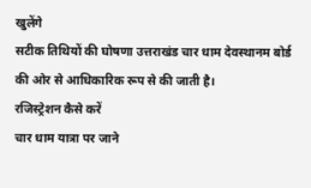खुलेंगे
सटीक तिथियों की घोषणा उत्तराखंड चार धाम देवस्थानम बोर्ड की ओर से आधिकारिक रूप से की जाती है।
रजिस्ट्रेशन कैसे करें
चार धाम यात्रा पर जाने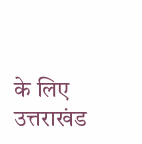के लिए उत्तराखंड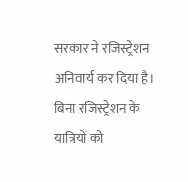सरकार ने रजिस्ट्रेशन अनिवार्य कर दिया है। बिना रजिस्ट्रेशन के यात्रियों को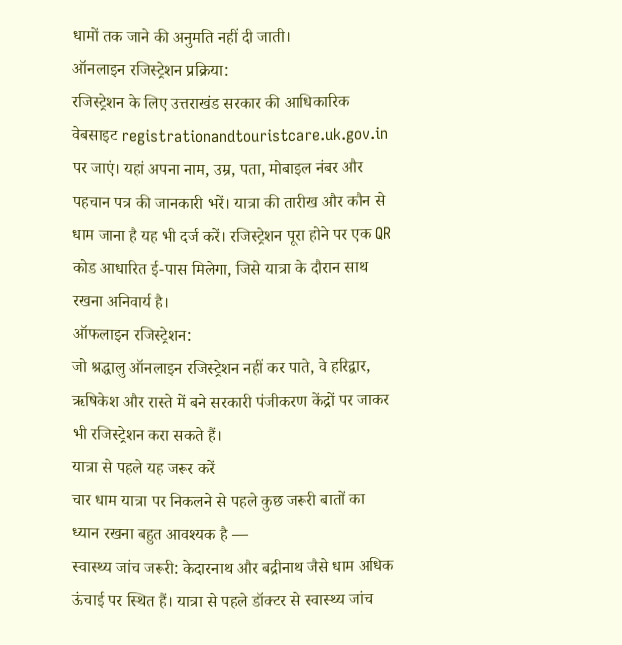धामों तक जाने की अनुमति नहीं दी जाती।
ऑनलाइन रजिस्ट्रेशन प्रक्रिया:
रजिस्ट्रेशन के लिए उत्तराखंड सरकार की आधिकारिक वेबसाइट registrationandtouristcare.uk.gov.in पर जाएं। यहां अपना नाम, उम्र, पता, मोबाइल नंबर और पहचान पत्र की जानकारी भरें। यात्रा की तारीख और कौन से धाम जाना है यह भी दर्ज करें। रजिस्ट्रेशन पूरा होने पर एक QR कोड आधारित ई-पास मिलेगा, जिसे यात्रा के दौरान साथ रखना अनिवार्य है।
ऑफलाइन रजिस्ट्रेशन:
जो श्रद्धालु ऑनलाइन रजिस्ट्रेशन नहीं कर पाते, वे हरिद्वार, ऋषिकेश और रास्ते में बने सरकारी पंजीकरण केंद्रों पर जाकर भी रजिस्ट्रेशन करा सकते हैं।
यात्रा से पहले यह जरूर करें
चार धाम यात्रा पर निकलने से पहले कुछ जरूरी बातों का ध्यान रखना बहुत आवश्यक है —
स्वास्थ्य जांच जरूरी: केदारनाथ और बद्रीनाथ जैसे धाम अधिक ऊंचाई पर स्थित हैं। यात्रा से पहले डॉक्टर से स्वास्थ्य जांच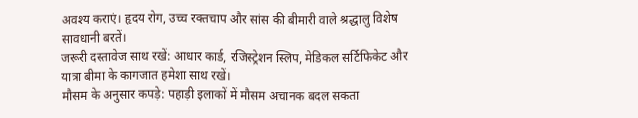अवश्य कराएं। हृदय रोग, उच्च रक्तचाप और सांस की बीमारी वाले श्रद्धालु विशेष सावधानी बरतें।
जरूरी दस्तावेज साथ रखें: आधार कार्ड, रजिस्ट्रेशन स्लिप, मेडिकल सर्टिफिकेट और यात्रा बीमा के कागजात हमेशा साथ रखें।
मौसम के अनुसार कपड़े: पहाड़ी इलाकों में मौसम अचानक बदल सकता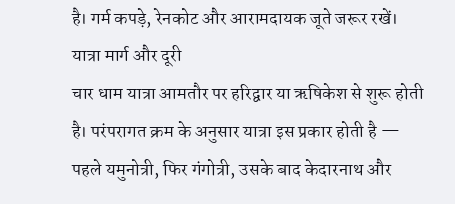है। गर्म कपड़े, रेनकोट और आरामदायक जूते जरूर रखें।
यात्रा मार्ग और दूरी
चार धाम यात्रा आमतौर पर हरिद्वार या ऋषिकेश से शुरू होती है। परंपरागत क्रम के अनुसार यात्रा इस प्रकार होती है —
पहले यमुनोत्री, फिर गंगोत्री, उसके बाद केदारनाथ और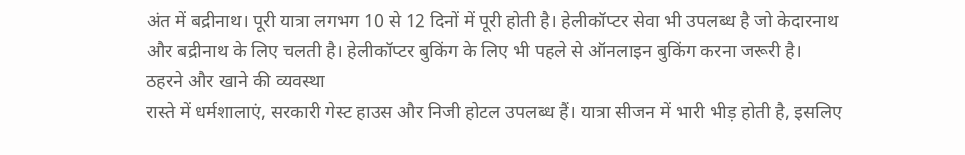अंत में बद्रीनाथ। पूरी यात्रा लगभग 10 से 12 दिनों में पूरी होती है। हेलीकॉप्टर सेवा भी उपलब्ध है जो केदारनाथ और बद्रीनाथ के लिए चलती है। हेलीकॉप्टर बुकिंग के लिए भी पहले से ऑनलाइन बुकिंग करना जरूरी है।
ठहरने और खाने की व्यवस्था
रास्ते में धर्मशालाएं, सरकारी गेस्ट हाउस और निजी होटल उपलब्ध हैं। यात्रा सीजन में भारी भीड़ होती है, इसलिए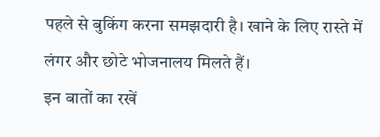पहले से बुकिंग करना समझदारी है। खाने के लिए रास्ते में लंगर और छोटे भोजनालय मिलते हैं।
इन बातों का रखें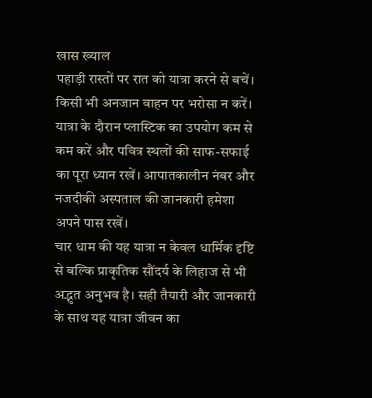खास ख्याल
पहाड़ी रास्तों पर रात को यात्रा करने से बचें। किसी भी अनजान वाहन पर भरोसा न करें। यात्रा के दौरान प्लास्टिक का उपयोग कम से कम करें और पवित्र स्थलों की साफ-सफाई का पूरा ध्यान रखें। आपातकालीन नंबर और नजदीकी अस्पताल की जानकारी हमेशा अपने पास रखें।
चार धाम की यह यात्रा न केवल धार्मिक दृष्टि से बल्कि प्राकृतिक सौंदर्य के लिहाज से भी अद्भुत अनुभव है। सही तैयारी और जानकारी के साथ यह यात्रा जीवन का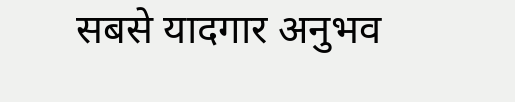सबसे यादगार अनुभव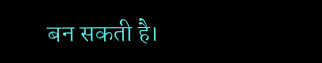बन सकती है।